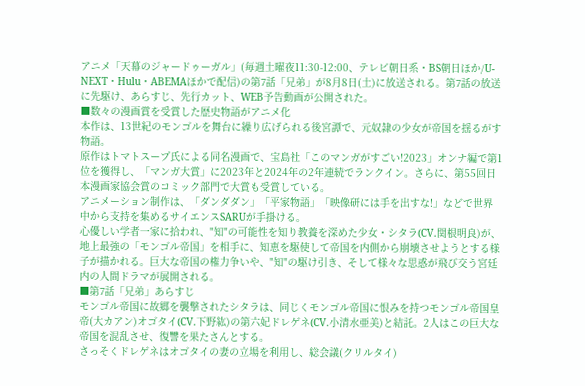アニメ「天幕のジャードゥーガル」(毎週土曜夜11:30-12:00、テレビ朝日系・BS朝日ほか/U-NEXT・Hulu・ABEMAほかで配信)の第7話「兄弟」が8月8日(土)に放送される。第7話の放送に先駆け、あらすじ、先行カット、WEB予告動画が公開された。
■数々の漫画賞を受賞した歴史物語がアニメ化
本作は、13世紀のモンゴルを舞台に繰り広げられる後宮譚で、元奴隷の少女が帝国を揺るがす物語。
原作はトマトスープ氏による同名漫画で、宝島社「このマンガがすごい!2023」オンナ編で第1位を獲得し、「マンガ大賞」に2023年と2024年の2年連続でランクイン。さらに、第55回日本漫画家協会賞のコミック部門で大賞も受賞している。
アニメーション制作は、「ダンダダン」「平家物語」「映像研には手を出すな!」などで世界中から支持を集めるサイエンスSARUが手掛ける。
心優しい学者一家に拾われ、"知"の可能性を知り教養を深めた少女・シタラ(CV.関根明良)が、地上最強の「モンゴル帝国」を相手に、知恵を駆使して帝国を内側から崩壊させようとする様子が描かれる。巨大な帝国の権力争いや、"知"の駆け引き、そして様々な思惑が飛び交う宮廷内の人間ドラマが展開される。
■第7話「兄弟」あらすじ
モンゴル帝国に故郷を襲撃されたシタラは、同じくモンゴル帝国に恨みを持つモンゴル帝国皇帝(大カアン)オゴタイ(CV.下野紘)の第六妃ドレゲネ(CV.小清水亜美)と結託。2人はこの巨大な帝国を混乱させ、復讐を果たさんとする。
さっそくドレゲネはオゴタイの妻の立場を利用し、総会議(クリルタイ)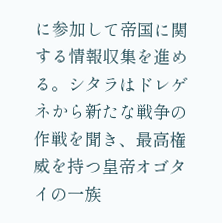に参加して帝国に関する情報収集を進める。シタラはドレゲネから新たな戦争の作戦を聞き、最高権威を持つ皇帝オゴタイの一族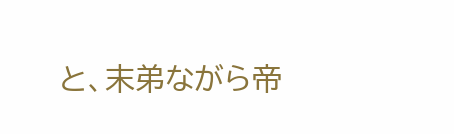と、末弟ながら帝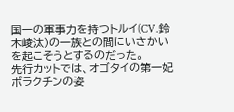国一の軍事力を持つトルイ(CV.鈴木崚汰)の一族との間にいさかいを起こそうとするのだった。
先行カットでは、オゴタイの第一妃ボラクチンの姿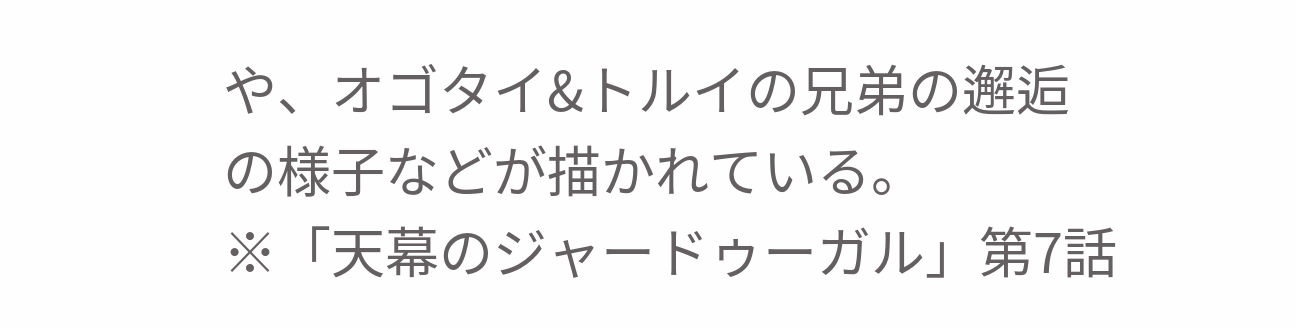や、オゴタイ&トルイの兄弟の邂逅の様子などが描かれている。
※「天幕のジャードゥーガル」第7話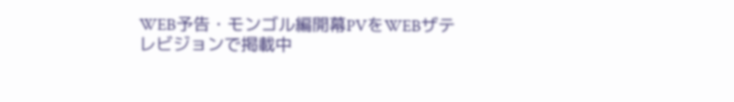WEB予告・モンゴル編開幕PVをWEBザテレビジョンで掲載中